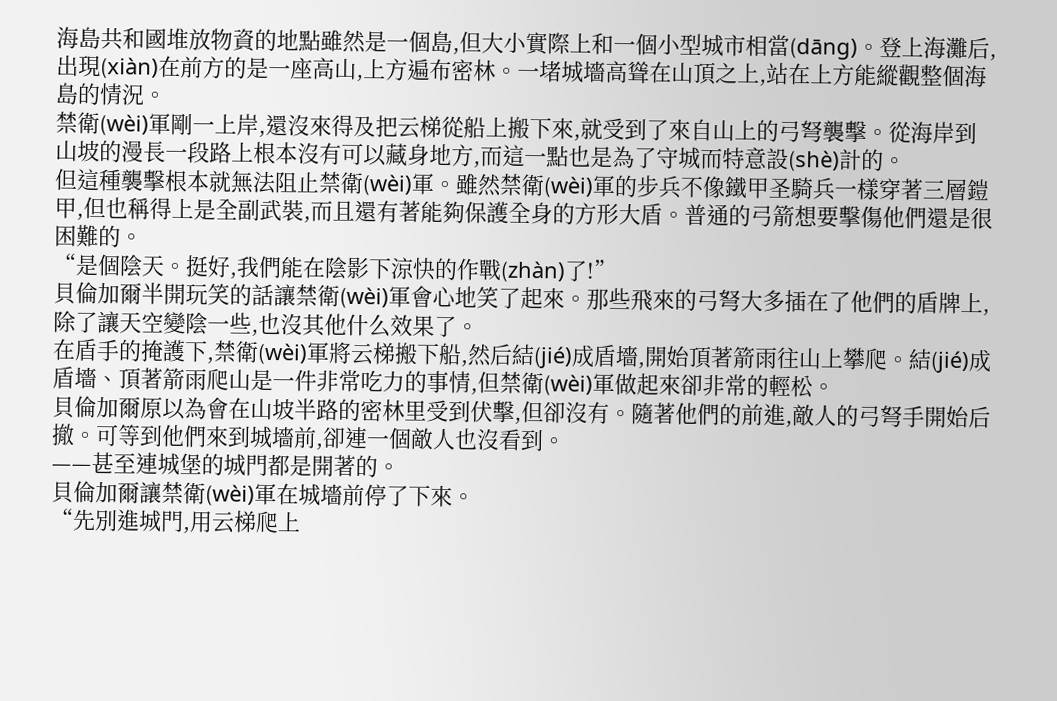海島共和國堆放物資的地點雖然是一個島,但大小實際上和一個小型城市相當(dāng)。登上海灘后,出現(xiàn)在前方的是一座高山,上方遍布密林。一堵城墻高聳在山頂之上,站在上方能縱觀整個海島的情況。
禁衛(wèi)軍剛一上岸,還沒來得及把云梯從船上搬下來,就受到了來自山上的弓弩襲擊。從海岸到山坡的漫長一段路上根本沒有可以藏身地方,而這一點也是為了守城而特意設(shè)計的。
但這種襲擊根本就無法阻止禁衛(wèi)軍。雖然禁衛(wèi)軍的步兵不像鐵甲圣騎兵一樣穿著三層鎧甲,但也稱得上是全副武裝,而且還有著能夠保護全身的方形大盾。普通的弓箭想要擊傷他們還是很困難的。
“是個陰天。挺好,我們能在陰影下涼快的作戰(zhàn)了!”
貝倫加爾半開玩笑的話讓禁衛(wèi)軍會心地笑了起來。那些飛來的弓弩大多插在了他們的盾牌上,除了讓天空變陰一些,也沒其他什么效果了。
在盾手的掩護下,禁衛(wèi)軍將云梯搬下船,然后結(jié)成盾墻,開始頂著箭雨往山上攀爬。結(jié)成盾墻、頂著箭雨爬山是一件非常吃力的事情,但禁衛(wèi)軍做起來卻非常的輕松。
貝倫加爾原以為會在山坡半路的密林里受到伏擊,但卻沒有。隨著他們的前進,敵人的弓弩手開始后撤。可等到他們來到城墻前,卻連一個敵人也沒看到。
——甚至連城堡的城門都是開著的。
貝倫加爾讓禁衛(wèi)軍在城墻前停了下來。
“先別進城門,用云梯爬上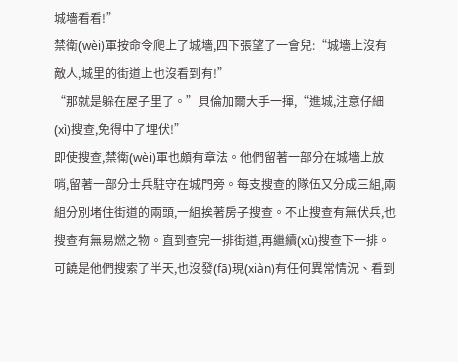城墻看看!”
禁衛(wèi)軍按命令爬上了城墻,四下張望了一會兒:“城墻上沒有敵人,城里的街道上也沒看到有!”
“那就是躲在屋子里了。”貝倫加爾大手一揮,“進城,注意仔細(xì)搜查,免得中了埋伏!”
即使搜查,禁衛(wèi)軍也頗有章法。他們留著一部分在城墻上放哨,留著一部分士兵駐守在城門旁。每支搜查的隊伍又分成三組,兩組分別堵住街道的兩頭,一組挨著房子搜查。不止搜查有無伏兵,也搜查有無易燃之物。直到查完一排街道,再繼續(xù)搜查下一排。
可饒是他們搜索了半天,也沒發(fā)現(xiàn)有任何異常情況、看到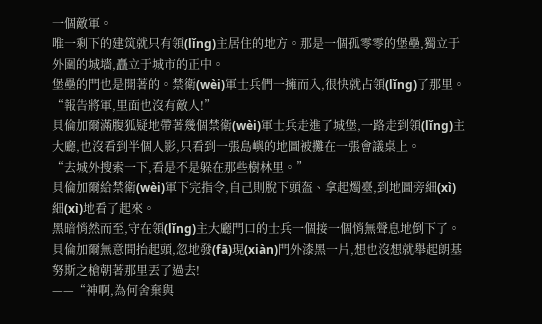一個敵軍。
唯一剩下的建筑就只有領(lǐng)主居住的地方。那是一個孤零零的堡壘,獨立于外圍的城墻,矗立于城市的正中。
堡壘的門也是開著的。禁衛(wèi)軍士兵們一擁而入,很快就占領(lǐng)了那里。
“報告將軍,里面也沒有敵人!”
貝倫加爾滿腹狐疑地帶著幾個禁衛(wèi)軍士兵走進了城堡,一路走到領(lǐng)主大廳,也沒看到半個人影,只看到一張島嶼的地圖被攤在一張會議桌上。
“去城外搜索一下,看是不是躲在那些樹林里。”
貝倫加爾給禁衛(wèi)軍下完指令,自己則脫下頭盔、拿起燭臺,到地圖旁細(xì)細(xì)地看了起來。
黑暗悄然而至,守在領(lǐng)主大廳門口的士兵一個接一個悄無聲息地倒下了。貝倫加爾無意間抬起頭,忽地發(fā)現(xiàn)門外漆黑一片,想也沒想就舉起朗基努斯之槍朝著那里丟了過去!
——“神啊,為何舍棄與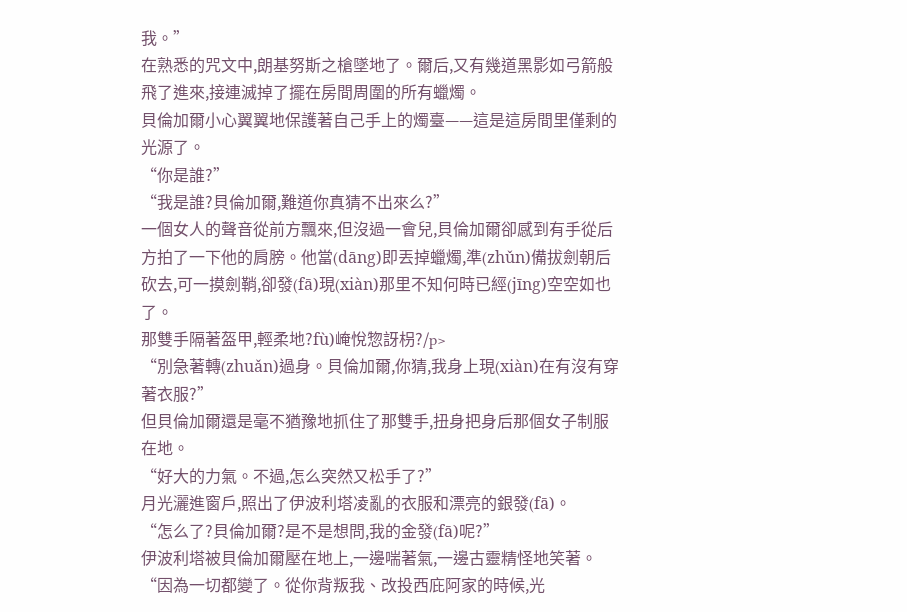我。”
在熟悉的咒文中,朗基努斯之槍墜地了。爾后,又有幾道黑影如弓箭般飛了進來,接連滅掉了擺在房間周圍的所有蠟燭。
貝倫加爾小心翼翼地保護著自己手上的燭臺——這是這房間里僅剩的光源了。
“你是誰?”
“我是誰?貝倫加爾,難道你真猜不出來么?”
一個女人的聲音從前方飄來,但沒過一會兒,貝倫加爾卻感到有手從后方拍了一下他的肩膀。他當(dāng)即丟掉蠟燭,準(zhǔn)備拔劍朝后砍去,可一摸劍鞘,卻發(fā)現(xiàn)那里不知何時已經(jīng)空空如也了。
那雙手隔著盔甲,輕柔地?fù)崦悅惣訝枴?/p>
“別急著轉(zhuǎn)過身。貝倫加爾,你猜,我身上現(xiàn)在有沒有穿著衣服?”
但貝倫加爾還是毫不猶豫地抓住了那雙手,扭身把身后那個女子制服在地。
“好大的力氣。不過,怎么突然又松手了?”
月光灑進窗戶,照出了伊波利塔凌亂的衣服和漂亮的銀發(fā)。
“怎么了?貝倫加爾?是不是想問,我的金發(fā)呢?”
伊波利塔被貝倫加爾壓在地上,一邊喘著氣,一邊古靈精怪地笑著。
“因為一切都變了。從你背叛我、改投西庇阿家的時候,光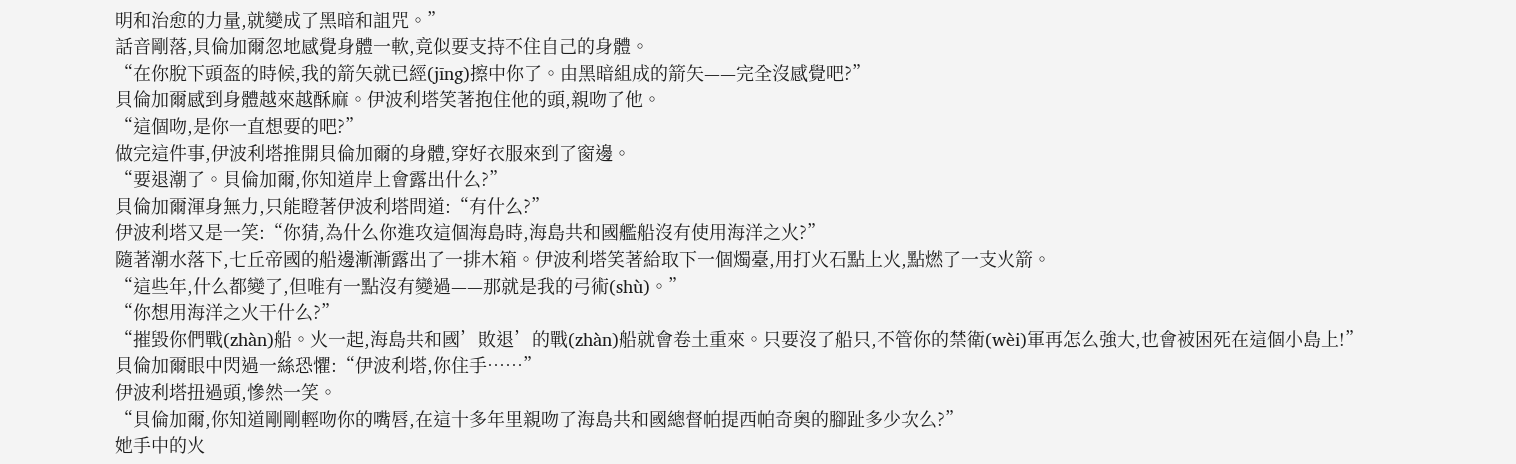明和治愈的力量,就變成了黑暗和詛咒。”
話音剛落,貝倫加爾忽地感覺身體一軟,竟似要支持不住自己的身體。
“在你脫下頭盔的時候,我的箭矢就已經(jīng)擦中你了。由黑暗組成的箭矢——完全沒感覺吧?”
貝倫加爾感到身體越來越酥麻。伊波利塔笑著抱住他的頭,親吻了他。
“這個吻,是你一直想要的吧?”
做完這件事,伊波利塔推開貝倫加爾的身體,穿好衣服來到了窗邊。
“要退潮了。貝倫加爾,你知道岸上會露出什么?”
貝倫加爾渾身無力,只能瞪著伊波利塔問道:“有什么?”
伊波利塔又是一笑:“你猜,為什么你進攻這個海島時,海島共和國艦船沒有使用海洋之火?”
隨著潮水落下,七丘帝國的船邊漸漸露出了一排木箱。伊波利塔笑著給取下一個燭臺,用打火石點上火,點燃了一支火箭。
“這些年,什么都變了,但唯有一點沒有變過——那就是我的弓術(shù)。”
“你想用海洋之火干什么?”
“摧毀你們戰(zhàn)船。火一起,海島共和國’敗退’的戰(zhàn)船就會卷土重來。只要沒了船只,不管你的禁衛(wèi)軍再怎么強大,也會被困死在這個小島上!”
貝倫加爾眼中閃過一絲恐懼:“伊波利塔,你住手……”
伊波利塔扭過頭,慘然一笑。
“貝倫加爾,你知道剛剛輕吻你的嘴唇,在這十多年里親吻了海島共和國總督帕提西帕奇奧的腳趾多少次么?”
她手中的火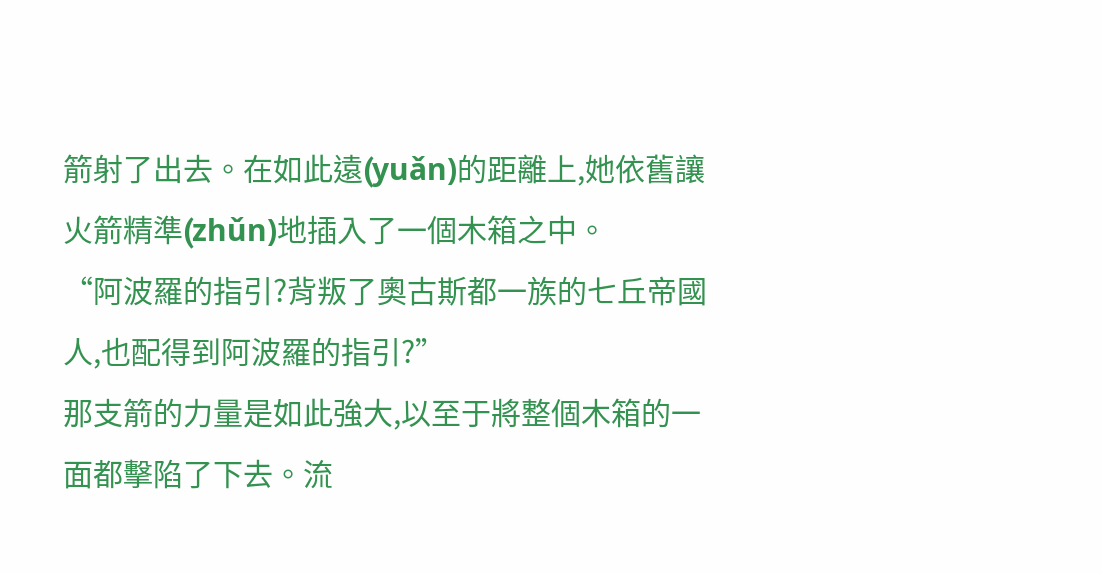箭射了出去。在如此遠(yuǎn)的距離上,她依舊讓火箭精準(zhǔn)地插入了一個木箱之中。
“阿波羅的指引?背叛了奧古斯都一族的七丘帝國人,也配得到阿波羅的指引?”
那支箭的力量是如此強大,以至于將整個木箱的一面都擊陷了下去。流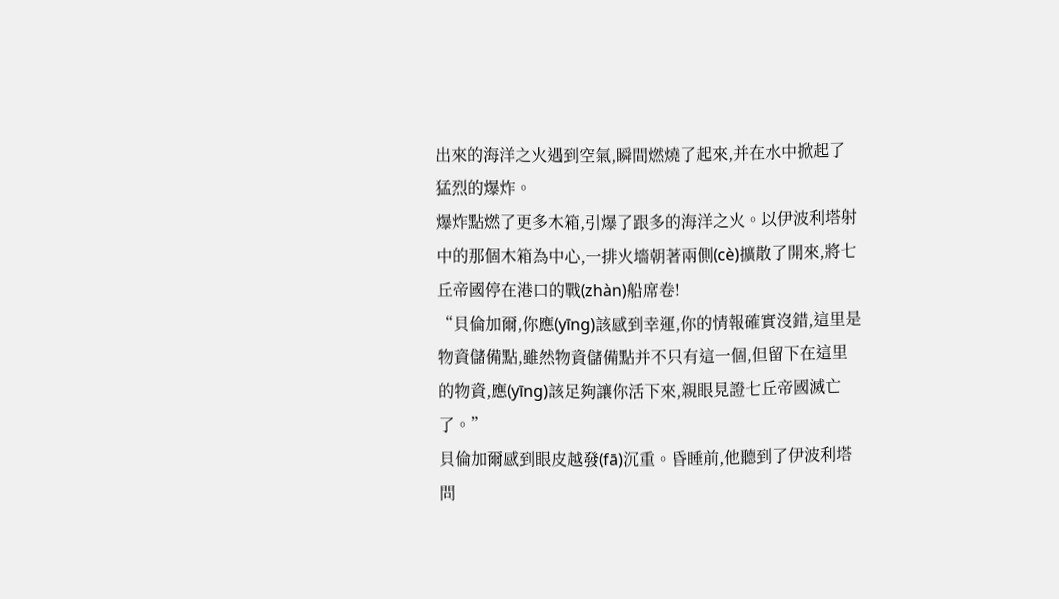出來的海洋之火遇到空氣,瞬間燃燒了起來,并在水中掀起了猛烈的爆炸。
爆炸點燃了更多木箱,引爆了跟多的海洋之火。以伊波利塔射中的那個木箱為中心,一排火墻朝著兩側(cè)擴散了開來,將七丘帝國停在港口的戰(zhàn)船席卷!
“貝倫加爾,你應(yīng)該感到幸運,你的情報確實沒錯,這里是物資儲備點,雖然物資儲備點并不只有這一個,但留下在這里的物資,應(yīng)該足夠讓你活下來,親眼見證七丘帝國滅亡了。”
貝倫加爾感到眼皮越發(fā)沉重。昏睡前,他聽到了伊波利塔問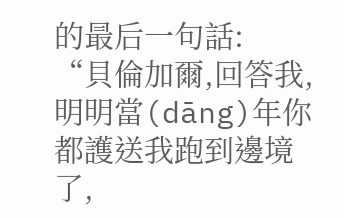的最后一句話:
“貝倫加爾,回答我,明明當(dāng)年你都護送我跑到邊境了,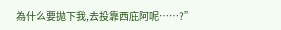為什么要拋下我,去投靠西庇阿呢……?”